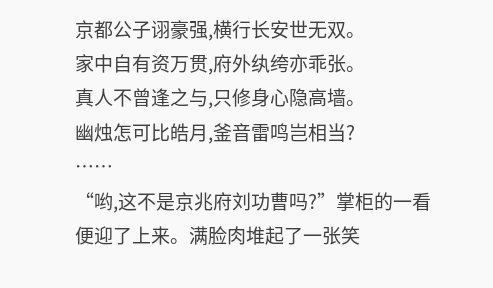京都公子诩豪强,横行长安世无双。
家中自有资万贯,府外纨绔亦乖张。
真人不曾逢之与,只修身心隐高墙。
幽烛怎可比皓月,釜音雷鸣岂相当?
……
“哟,这不是京兆府刘功曹吗?”掌柜的一看便迎了上来。满脸肉堆起了一张笑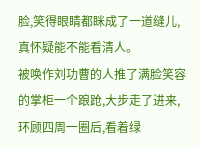脸,笑得眼睛都眯成了一道缝儿,真怀疑能不能看清人。
被唤作刘功曹的人推了满脸笑容的掌柜一个踉跄,大步走了进来,环顾四周一圈后,看着绿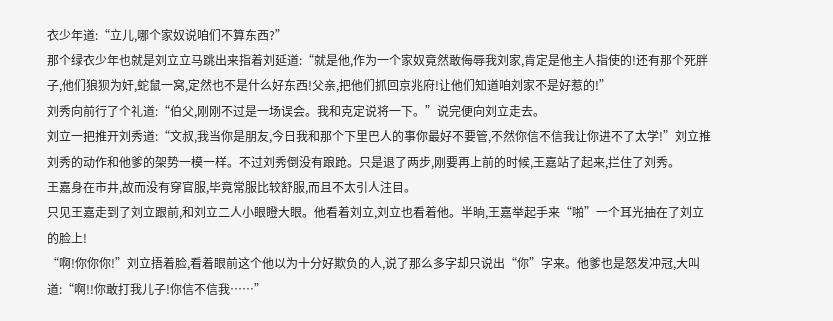衣少年道:“立儿,哪个家奴说咱们不算东西?”
那个绿衣少年也就是刘立立马跳出来指着刘延道:“就是他,作为一个家奴竟然敢侮辱我刘家,肯定是他主人指使的!还有那个死胖子,他们狼狈为奸,蛇鼠一窝,定然也不是什么好东西!父亲,把他们抓回京兆府!让他们知道咱刘家不是好惹的!”
刘秀向前行了个礼道:“伯父,刚刚不过是一场误会。我和克定说将一下。”说完便向刘立走去。
刘立一把推开刘秀道:“文叔,我当你是朋友,今日我和那个下里巴人的事你最好不要管,不然你信不信我让你进不了太学!”刘立推刘秀的动作和他爹的架势一模一样。不过刘秀倒没有踉跄。只是退了两步,刚要再上前的时候,王嘉站了起来,拦住了刘秀。
王嘉身在市井,故而没有穿官服,毕竟常服比较舒服,而且不太引人注目。
只见王嘉走到了刘立跟前,和刘立二人小眼瞪大眼。他看着刘立,刘立也看着他。半晌,王嘉举起手来“啪”一个耳光抽在了刘立的脸上!
“啊!你你你!”刘立捂着脸,看着眼前这个他以为十分好欺负的人,说了那么多字却只说出“你”字来。他爹也是怒发冲冠,大叫道:“啊!!你敢打我儿子!你信不信我……”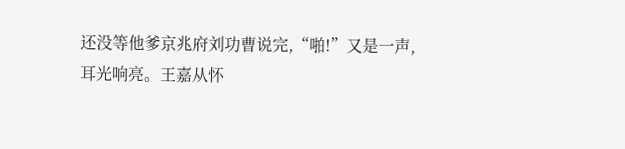还没等他爹京兆府刘功曹说完,“啪!”又是一声,耳光响亮。王嘉从怀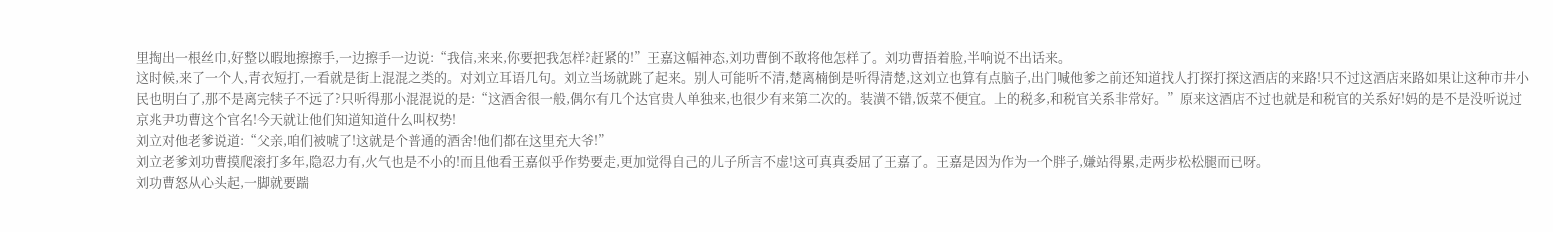里掏出一根丝巾,好整以暇地擦擦手,一边擦手一边说:“我信,来来,你要把我怎样?赶紧的!”王嘉这幅神态,刘功曹倒不敢将他怎样了。刘功曹捂着脸,半响说不出话来。
这时候,来了一个人,青衣短打,一看就是街上混混之类的。对刘立耳语几句。刘立当场就跳了起来。别人可能听不清,楚离楠倒是听得清楚,这刘立也算有点脑子,出门喊他爹之前还知道找人打探打探这酒店的来路!只不过这酒店来路如果让这种市井小民也明白了,那不是离完犊子不远了?只听得那小混混说的是:“这酒舍很一般,偶尔有几个达官贵人单独来,也很少有来第二次的。装潢不错,饭菜不便宜。上的税多,和税官关系非常好。”原来这酒店不过也就是和税官的关系好!妈的是不是没听说过京兆尹功曹这个官名!今天就让他们知道知道什么叫权势!
刘立对他老爹说道:“父亲,咱们被唬了!这就是个普通的酒舍!他们都在这里充大爷!”
刘立老爹刘功曹摸爬滚打多年,隐忍力有,火气也是不小的!而且他看王嘉似乎作势要走,更加觉得自己的儿子所言不虚!这可真真委屈了王嘉了。王嘉是因为作为一个胖子,嫌站得累,走两步松松腿而已呀。
刘功曹怒从心头起,一脚就要踹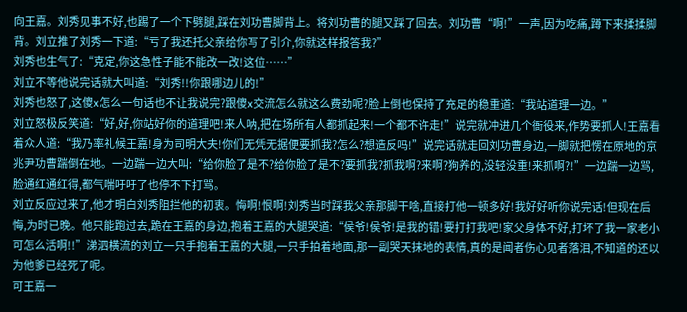向王嘉。刘秀见事不好,也踢了一个下劈腿,踩在刘功曹脚背上。将刘功曹的腿又踩了回去。刘功曹“啊!”一声,因为吃痛,蹲下来揉揉脚背。刘立推了刘秀一下道:“亏了我还托父亲给你写了引介,你就这样报答我?”
刘秀也生气了:“克定,你这急性子能不能改一改!这位……”
刘立不等他说完话就大叫道:“刘秀!!你跟哪边儿的!”
刘秀也怒了,这傻x怎么一句话也不让我说完?跟傻x交流怎么就这么费劲呢?脸上倒也保持了充足的稳重道:“我站道理一边。”
刘立怒极反笑道:“好,好,你站好你的道理吧!来人呐,把在场所有人都抓起来!一个都不许走!”说完就冲进几个衙役来,作势要抓人!王嘉看着众人道:“我乃率礼候王嘉!身为司明大夫!你们无凭无据便要抓我?怎么?想造反吗!”说完话就走回刘功曹身边,一脚就把愣在原地的京兆尹功曹踹倒在地。一边踹一边大叫:“给你脸了是不?给你脸了是不?要抓我?抓我啊?来啊?狗养的,没轻没重!来抓啊?!”一边踹一边骂,脸通红通红得,都气喘吁吁了也停不下打骂。
刘立反应过来了,他才明白刘秀阻拦他的初衷。悔啊!恨啊!刘秀当时踩我父亲那脚干啥,直接打他一顿多好!我好好听你说完话!但现在后悔,为时已晚。他只能跑过去,跪在王嘉的身边,抱着王嘉的大腿哭道:“侯爷!侯爷!是我的错!要打打我吧!家父身体不好,打坏了我一家老小可怎么活啊!!”涕泗横流的刘立一只手抱着王嘉的大腿,一只手拍着地面,那一副哭天抹地的表情,真的是闻者伤心见者落泪,不知道的还以为他爹已经死了呢。
可王嘉一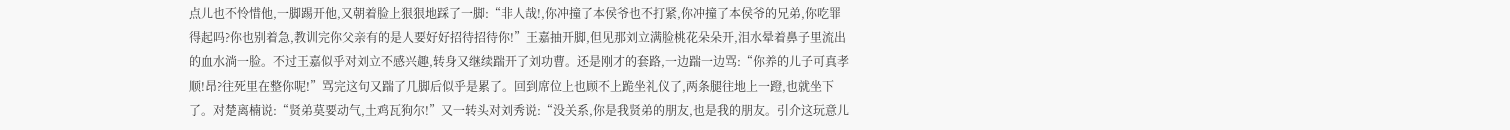点儿也不怜惜他,一脚踢开他,又朝着脸上狠狠地踩了一脚:“非人哉!,你冲撞了本侯爷也不打紧,你冲撞了本侯爷的兄弟,你吃罪得起吗?你也别着急,教训完你父亲有的是人要好好招待招待你!”王嘉抽开脚,但见那刘立满脸桃花朵朵开,泪水晕着鼻子里流出的血水淌一脸。不过王嘉似乎对刘立不感兴趣,转身又继续踹开了刘功曹。还是刚才的套路,一边踹一边骂:“你养的儿子可真孝顺!昂?往死里在整你呢!”骂完这句又踹了几脚后似乎是累了。回到席位上也顾不上跪坐礼仪了,两条腿往地上一蹬,也就坐下了。对楚离楠说:“贤弟莫要动气,土鸡瓦狗尔!”又一转头对刘秀说:“没关系,你是我贤弟的朋友,也是我的朋友。引介这玩意儿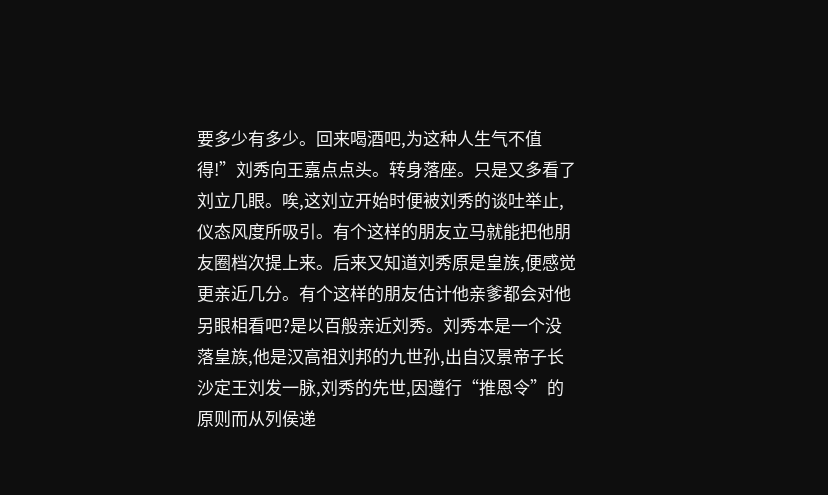要多少有多少。回来喝酒吧,为这种人生气不值得!”刘秀向王嘉点点头。转身落座。只是又多看了刘立几眼。唉,这刘立开始时便被刘秀的谈吐举止,仪态风度所吸引。有个这样的朋友立马就能把他朋友圈档次提上来。后来又知道刘秀原是皇族,便感觉更亲近几分。有个这样的朋友估计他亲爹都会对他另眼相看吧?是以百般亲近刘秀。刘秀本是一个没落皇族,他是汉高祖刘邦的九世孙,出自汉景帝子长沙定王刘发一脉,刘秀的先世,因遵行“推恩令”的原则而从列侯递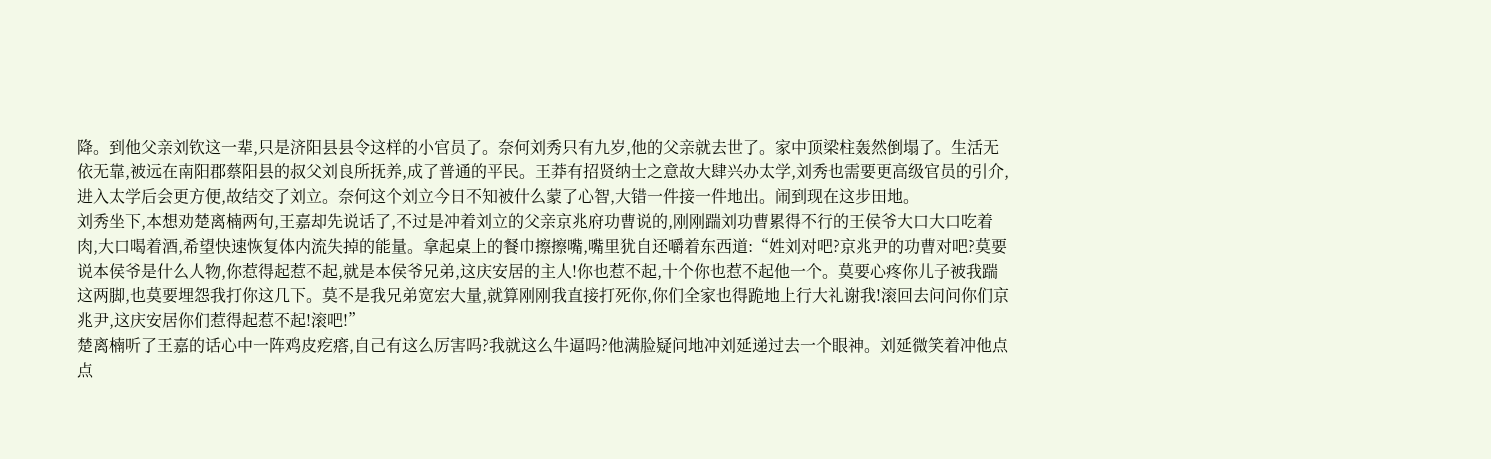降。到他父亲刘钦这一辈,只是济阳县县令这样的小官员了。奈何刘秀只有九岁,他的父亲就去世了。家中顶梁柱轰然倒塌了。生活无依无靠,被远在南阳郡蔡阳县的叔父刘良所抚养,成了普通的平民。王莽有招贤纳士之意故大肆兴办太学,刘秀也需要更高级官员的引介,进入太学后会更方便,故结交了刘立。奈何这个刘立今日不知被什么蒙了心智,大错一件接一件地出。闹到现在这步田地。
刘秀坐下,本想劝楚离楠两句,王嘉却先说话了,不过是冲着刘立的父亲京兆府功曹说的,刚刚踹刘功曹累得不行的王侯爷大口大口吃着肉,大口喝着酒,希望快速恢复体内流失掉的能量。拿起桌上的餐巾擦擦嘴,嘴里犹自还嚼着东西道:“姓刘对吧?京兆尹的功曹对吧?莫要说本侯爷是什么人物,你惹得起惹不起,就是本侯爷兄弟,这庆安居的主人!你也惹不起,十个你也惹不起他一个。莫要心疼你儿子被我踹这两脚,也莫要埋怨我打你这几下。莫不是我兄弟宽宏大量,就算刚刚我直接打死你,你们全家也得跪地上行大礼谢我!滚回去问问你们京兆尹,这庆安居你们惹得起惹不起!滚吧!”
楚离楠听了王嘉的话心中一阵鸡皮疙瘩,自己有这么厉害吗?我就这么牛逼吗?他满脸疑问地冲刘延递过去一个眼神。刘延微笑着冲他点点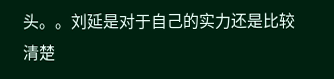头。。刘延是对于自己的实力还是比较清楚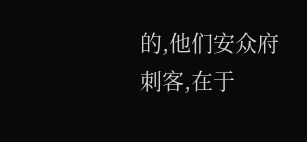的,他们安众府刺客,在于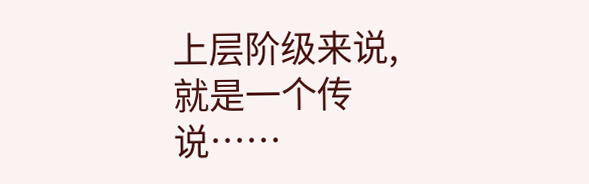上层阶级来说,就是一个传说……